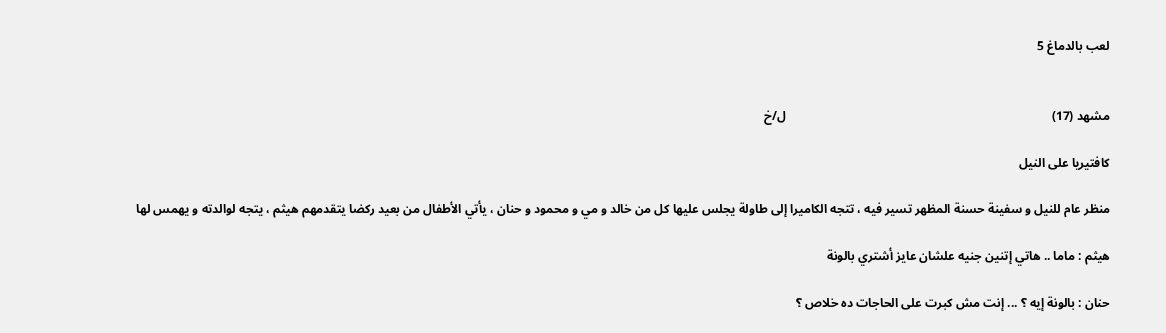لعب بالدماغ 5


مشهد (17)                                                                                     ل/خ

كافتيريا على النيل

منظر عام للنيل و سفينة حسنة المظهر تسير فيه ، تتجه الكاميرا إلى طاولة يجلس عليها كل من خالد و مي و محمود و حنان ، يأتي الأطفال من بعيد ركضا يتقدمهم هيثم ، يتجه لوالدته و يهمس لها

هيثم : ماما .. هاتي إتنين جنيه علشان عايز أشتري بالونة

حنان : بالونة إيه ؟ ... إنت مش كبرت على الحاجات ده خلاص ؟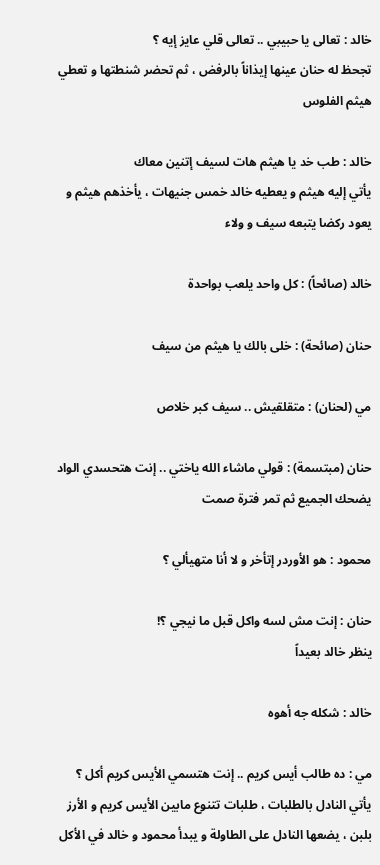خالد : تعالى يا حبيبي .. تعالى قلي عايز إيه ؟
تجحظ له حنان عينها إيذاناً بالرفض ، ثم تحضر شنطتها و تعطي هيثم الفلوس

خالد : طب خد يا هيثم هات لسيف إتنين معاك
يأتي إليه هيثم و يعطيه خالد خمس جنيهات ، يأخذهم هيثم و يعود ركضا يتبعه سيف و ولاء

خالد (صائحاً) : كل واحد يلعب بواحدة

حنان (صائحة) : خلى بالك يا هيثم من سيف

مي (لحنان) : متقلقيش .. سيف كبر خلاص

حنان (مبتسمة) : قولي ماشاء الله ياختي .. إنت هتحسدي الواد
يضحك الجميع ثم تمر فترة صمت

محمود : هو الأوردر إتأخر و لا أنا متهيألي ؟

حنان : إنت مش لسه واكل قبل ما نيجي ؟!
ينظر خالد بعيداً

خالد : شكله جه أهوه

مي : ده طالب أيس كريم .. إنت هتسمي الأيس كريم أكل ؟
يأتي النادل بالطلبات ، طلبات تتنوع مابين الأيس كريم و الأرز بلبن ، يضعها النادل على الطاولة و يبدأ محمود و خالد في الأكل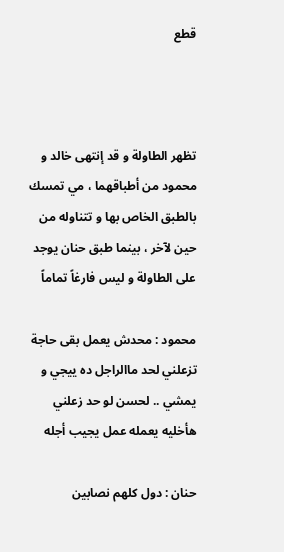قطع



تظهر الطاولة و قد إنتهى خالد و محمود من أطباقهما ، مي تمسك بالطبق الخاص بها و تتناوله من حين لآخر ، بينما طبق حنان يوجد على الطاولة و ليس فارغاً تماماً

محمود : محدش يعمل بقى حاجة تزعلني لحد ماالراجل ده ييجي و يمشي .. لحسن لو حد زعلني هأخليه يعمله عمل يجيب أجله

حنان : دول كلهم نصابين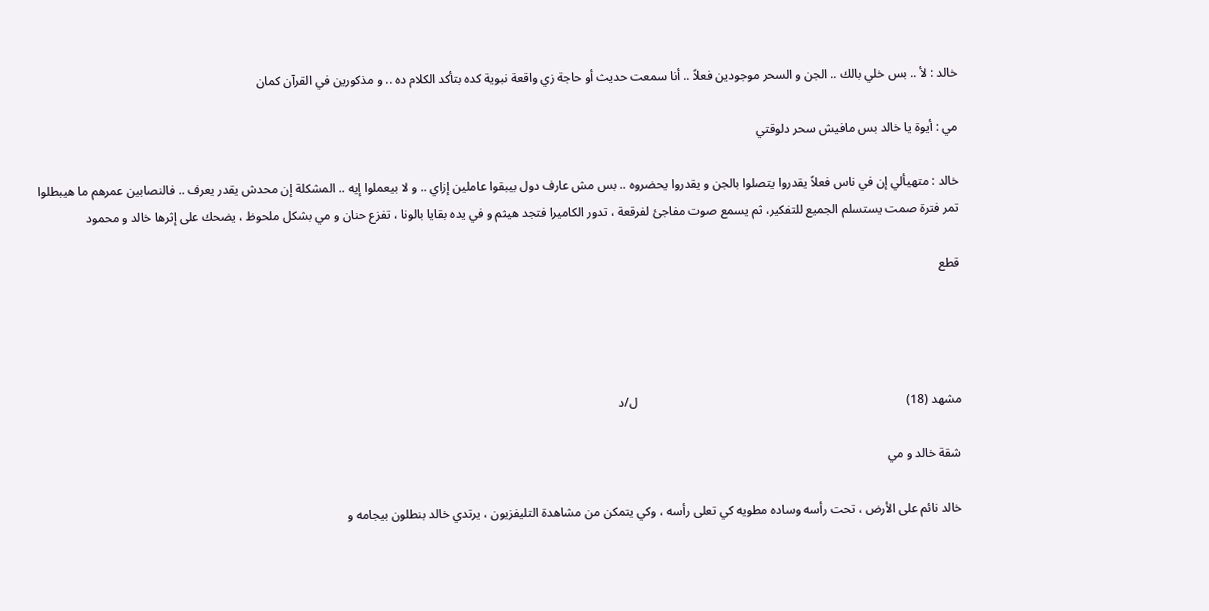خالد : لأ .. بس خلي بالك .. الجن و السحر موجودين فعلاً .. أنا سمعت حديث أو حاجة زي واقعة نبوية كده بتأكد الكلام ده .. و مذكورين في القرآن كمان

مي : أيوة يا خالد بس مافيش سحر دلوقتي

خالد : متهيألي إن في ناس فعلاً يقدروا يتصلوا بالجن و يقدروا يحضروه .. بس مش عارف دول بيبقوا عاملين إزاي .. و لا بيعملوا إيه .. المشكلة إن محدش يقدر يعرف .. فالنصابين عمرهم ما هيبطلوا
تمر فترة صمت يستسلم الجميع للتفكير، ثم يسمع صوت مفاجئ لفرقعة ، تدور الكاميرا فتجد هيثم و في يده بقايا بالونا ، تفزع حنان و مي بشكل ملحوظ ، يضحك على إثرها خالد و محمود

قطع




مشهد (18)                                                                                      ل/د

شقة خالد و مي

خالد نائم على الأرض ، تحت رأسه وساده مطويه كي تعلى رأسه ، وكي يتمكن من مشاهدة التليفزيون ، يرتدي خالد بنطلون بيجامه و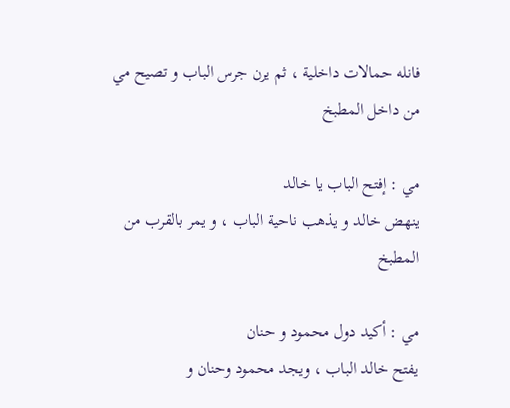فانله حمالات داخلية ، ثم يرن جرس الباب و تصيح مي من داخل المطبخ

مي : إفتح الباب يا خالد
ينهض خالد و يذهب ناحية الباب ، و يمر بالقرب من المطبخ

مي : أكيد دول محمود و حنان
يفتح خالد الباب ، ويجد محمود وحنان و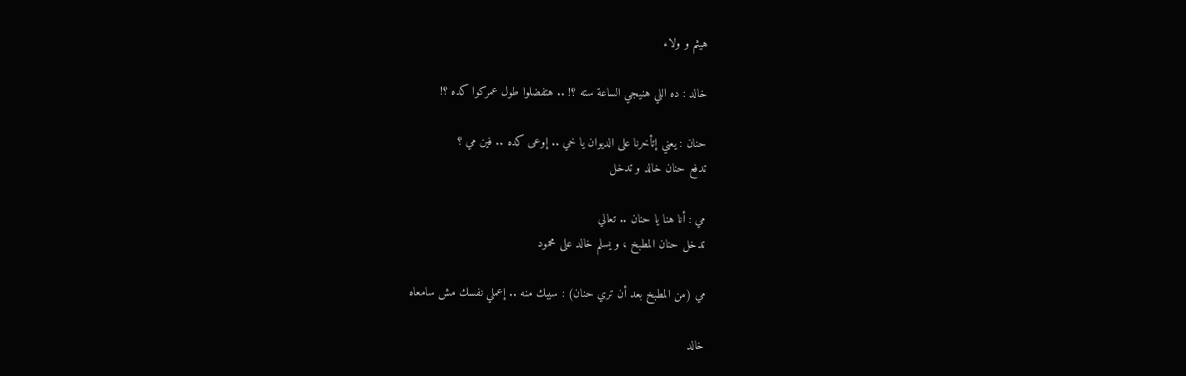هيثم و ولاء

خالد : ده اللي هنيجي الساعة سته ؟! .. هتفضلوا طول عمركوا كده ؟!

حنان : يعني إتأخرنا على الديوان يا خي .. إوعى كده .. فين مي ؟
تدفع حنان خالد و تدخل

مي : أنا هنا يا حنان .. تعالي
تدخل حنان المطبخ ، و يسلم خالد على محمود

مي (من المطبخ بعد أن تري حنان) : سيبك منه .. إعملي نفسك مش سامعاه

خالد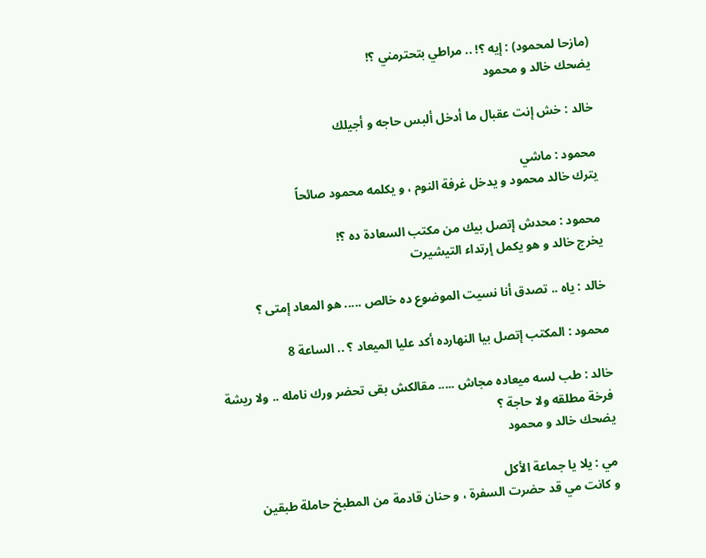(مازحا لمحمود) : إيه ؟! .. مراطي بتحترمني ؟!
يضحك خالد و محمود

خالد : خش إنت عقبال ما أدخل ألبس حاجه و أجيلك

محمود : ماشي
يترك خالد محمود و يدخل غرفة النوم ، و يكلمه محمود صائحاً

محمود : محدش إتصل بيك من مكتب السعادة ده ؟!
يخرج خالد و هو يكمل إرتداء التيشيرت

خالد : ياه .. تصدق أنا نسيت الموضوع ده خالص ..... هو المعاد إمتى ؟

محمود : المكتب إتصل بيا النهارده أكد عليا الميعاد ؟ .. الساعة 8

خالد : طب لسه ميعاده مجاش ..... مقالكش بقى تحضر ورك نامله .. ولا ريشة فرخة مطلقه ولا حاجة ؟
يضحك خالد و محمود

مي : يلا يا جماعة الأكل
و كانت مي قد حضرت السفرة ، و حنان قادمة من المطبخ حاملة طبقين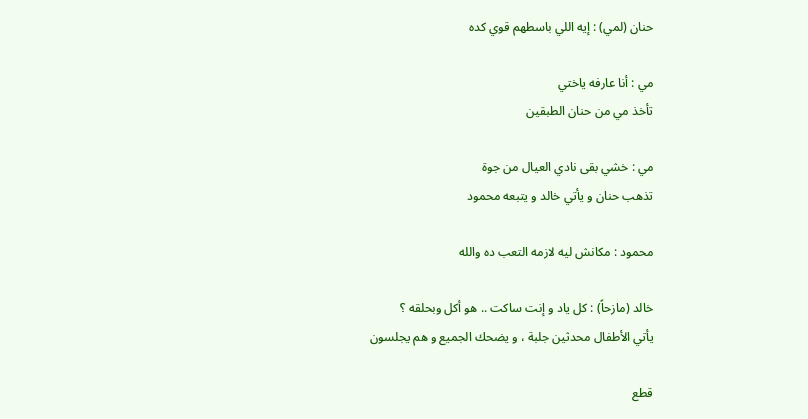حنان (لمي) : إيه اللي باسطهم قوي كده

مي : أنا عارفه ياختي
تأخذ مي من حنان الطبقين

مي : خشي بقى نادي العيال من جوة
تذهب حنان و يأتي خالد و يتبعه محمود

محمود : مكانش ليه لازمه التعب ده والله

خالد (مازحاً) : كل ياد و إنت ساكت .. هو أكل وبحلقه ؟
يأتي الأطفال محدثين جلبة ، و يضحك الجميع و هم يجلسون

قطع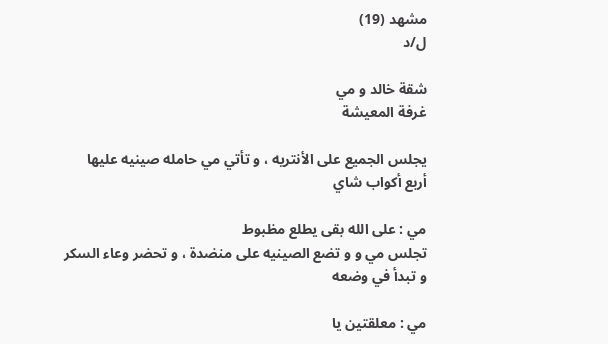مشهد (19)                                                                                      ل/د

شقة خالد و مي
غرفة المعيشة

يجلس الجميع على الأنتريه ، و تأتي مي حامله صينيه عليها أربع أكواب شاي

مي : على الله بقى يطلع مظبوط
تجلس مي و و تضع الصينيه على منضدة ، و تحضر وعاء السكر و تبدأ في وضعه

مي : معلقتين يا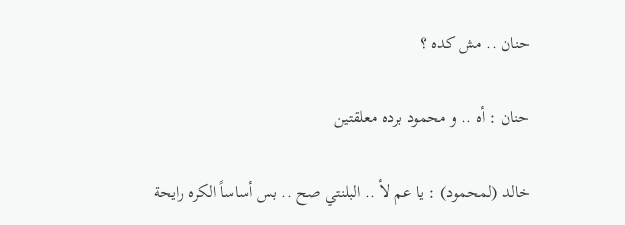حنان .. مش كده ؟

حنان : أه .. و محمود برده معلقتين

خالد (لمحمود) : يا عم لأ .. البلنتي صح .. بس أساساً الكره رايحة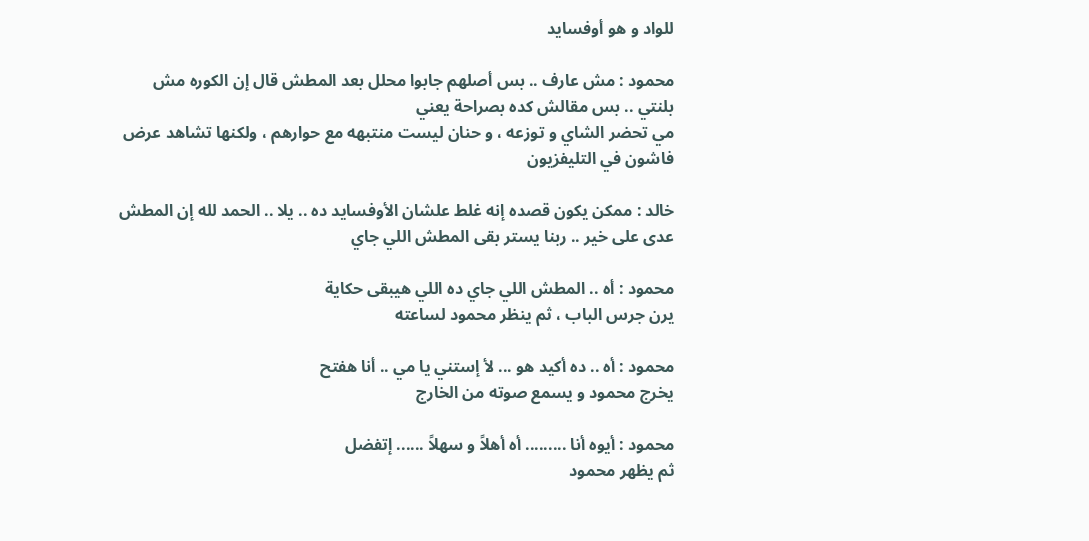للواد و هو أوفسايد

محمود : مش عارف .. بس أصلهم جابوا محلل بعد المطش قال إن الكوره مش بلنتي .. بس مقالش كده بصراحة يعني
مي تحضر الشاي و توزعه ، و حنان ليست منتبهه مع حوارهم ، ولكنها تشاهد عرض فاشون في التليفزيون

خالد : ممكن يكون قصده إنه غلط علشان الأوفسايد ده .. يلا .. الحمد لله إن المطش عدى على خير .. ربنا يستر بقى المطش اللي جاي

محمود : أه .. المطش اللي جاي ده اللي هيبقى حكاية
يرن جرس الباب ، ثم ينظر محمود لساعته

محمود : أه .. ده أكيد هو ... لأ إستني يا مي .. أنا هفتح
يخرج محمود و يسمع صوته من الخارج

محمود : أيوه أنا ......... أه أهلاً و سهلاً ...... إتفضل
ثم يظهر محمود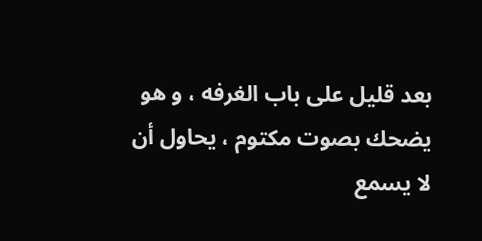بعد قليل على باب الغرفه ، و هو يضحك بصوت مكتوم ، يحاول أن لا يسمع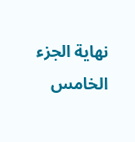نهاية الجزء الخامس